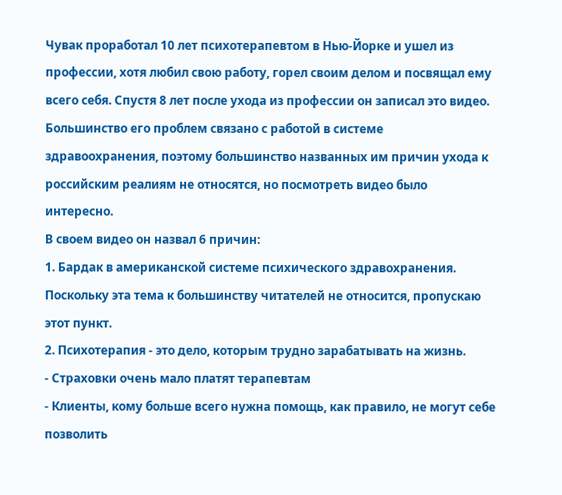Чувак проработал 10 лет психотерапевтом в Нью-Йорке и ушел из профессии, хотя любил свою работу, горел своим делом и посвящал ему всего себя. Спустя 8 лет после ухода из профессии он записал это видео.
Большинство его проблем связано с работой в системе здравоохранения, поэтому большинство названных им причин ухода к российским реалиям не относятся, но посмотреть видео было интересно.
В своем видео он назвал 6 причин:
1. Бардак в американской системе психического здравохранения.
Поскольку эта тема к большинству читателей не относится, пропускаю этот пункт.
2. Психотерапия - это дело, которым трудно зарабатывать на жизнь.
- Страховки очень мало платят терапевтам
- Клиенты, кому больше всего нужна помощь, как правило, не могут себе позволить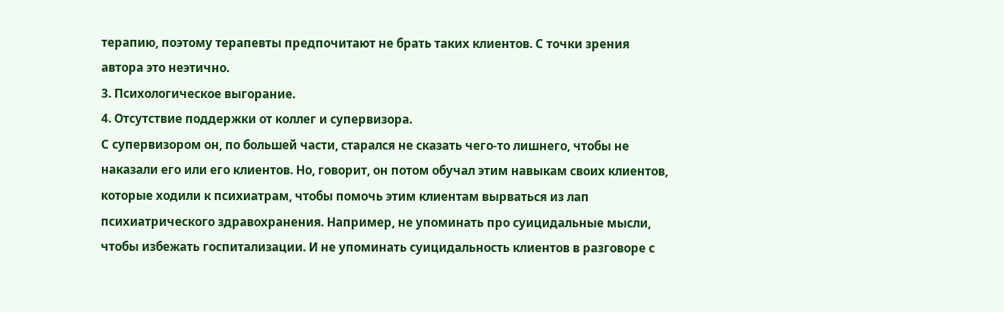терапию, поэтому терапевты предпочитают не брать таких клиентов. С точки зрения автора это неэтично.
3. Психологическое выгорание.
4. Отсутствие поддержки от коллег и супервизора.
С супервизором он, по большей части, старался не сказать чего-то лишнего, чтобы не наказали его или его клиентов. Но, говорит, он потом обучал этим навыкам своих клиентов, которые ходили к психиатрам, чтобы помочь этим клиентам вырваться из лап психиатрического здравохранения. Например, не упоминать про суицидальные мысли, чтобы избежать госпитализации. И не упоминать суицидальность клиентов в разговоре с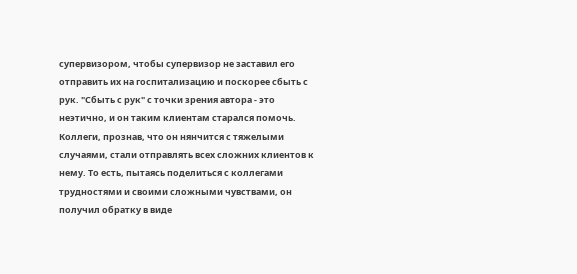супервизором, чтобы супервизор не заставил его отправить их на госпитализацию и поскорее сбыть с рук. "Сбыть с рук" с точки зрения автора - это неэтично, и он таким клиентам старался помочь.
Коллеги, прознав, что он нянчится с тяжелыми случаями, стали отправлять всех сложних клиентов к нему. То есть, пытаясь поделиться с коллегами трудностями и своими сложными чувствами, он получил обратку в виде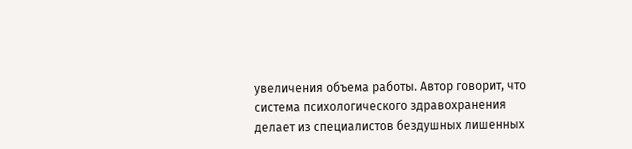увеличения объема работы. Автор говорит, что система психологического здравохранения делает из специалистов бездушных лишенных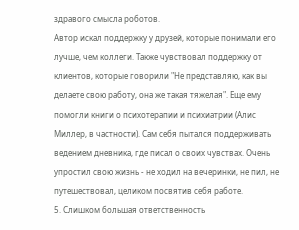здравого смысла роботов.
Автор искал поддержку у друзей, которые понимали его лучше, чем коллеги. Также чувствовал поддержку от клиентов, которые говорили "Не представляю, как вы делаете свою работу, она же такая тяжелая". Еще ему помогли книги о психотерапии и психиатрии (Алис Миллер, в частности). Сам себя пытался поддерживать ведением дневника, где писал о своих чувствах. Очень упростил свою жизнь - не ходил на вечеринки, не пил, не путешествовал, целиком посвятив себя работе.
5. Слишком большая ответственность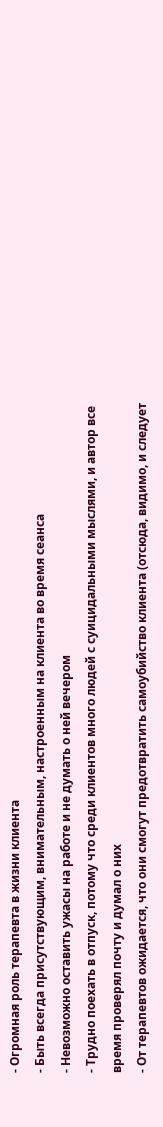- Огромная роль терапевта в жизни клиента
- Быть всегда присутствующим, внимательным, настроенным на клиента во время сеанса
- Невозможно оставить ужасы на работе и не думать о ней вечером
- Трудно поехать в отпуск, потому что среди клиентов много людей с суицидальными мыслями, и автор все время проверял почту и думал о них
- От терапевтов ожидается, что они смогут предотвратить самоубийство клиента (отсюда, видимо, и следует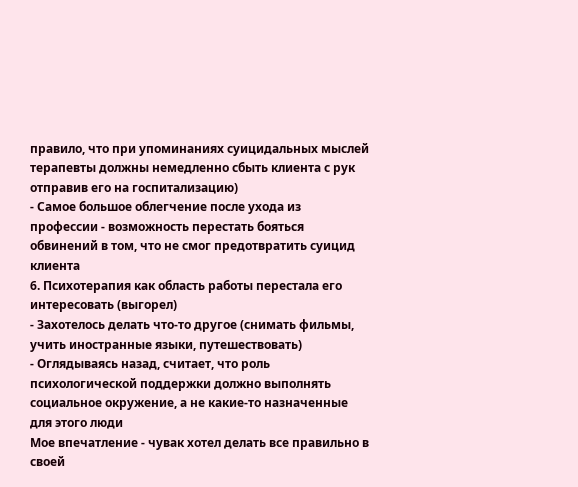правило, что при упоминаниях суицидальных мыслей терапевты должны немедленно сбыть клиента с рук отправив его на госпитализацию)
- Самое большое облегчение после ухода из профессии - возможность перестать бояться обвинений в том, что не смог предотвратить суицид клиента
6. Психотерапия как область работы перестала его интересовать (выгорел)
- Захотелось делать что-то другое (снимать фильмы, учить иностранные языки, путешествовать)
- Оглядываясь назад, считает, что роль психологической поддержки должно выполнять социальное окружение, а не какие-то назначенные для этого люди
Мое впечатление - чувак хотел делать все правильно в своей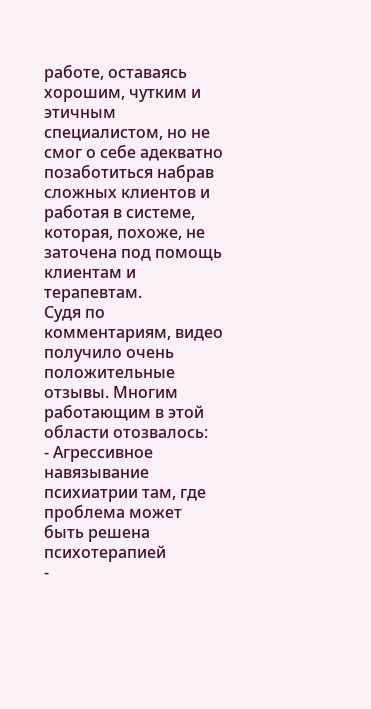работе, оставаясь хорошим, чутким и этичным специалистом, но не смог о себе адекватно позаботиться набрав сложных клиентов и работая в системе, которая, похоже, не заточена под помощь клиентам и терапевтам.
Судя по комментариям, видео получило очень положительные отзывы. Многим работающим в этой области отозвалось:
- Агрессивное навязывание психиатрии там, где проблема может быть решена психотерапией
-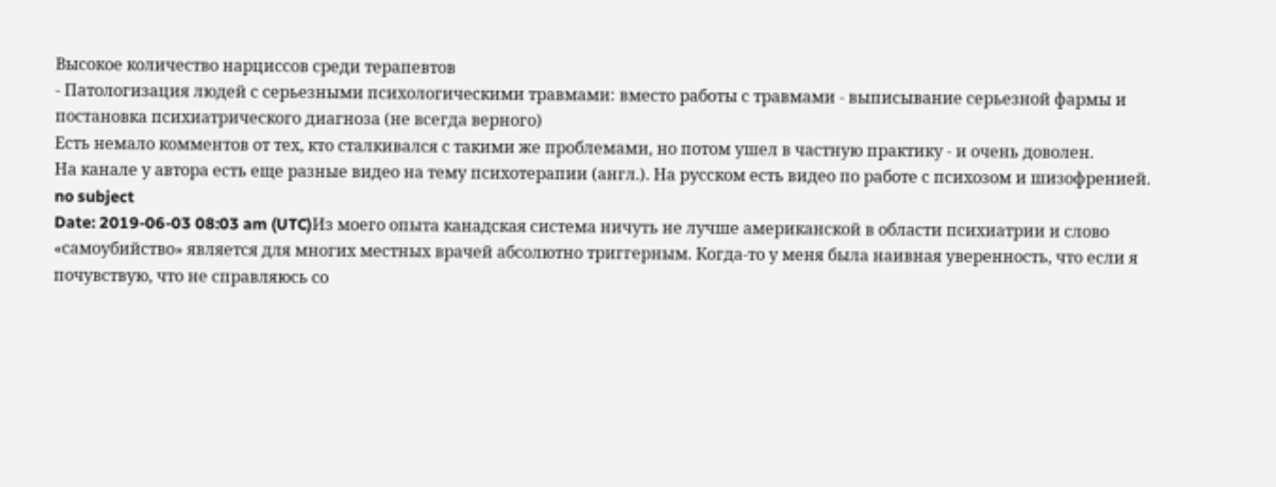Высокое количество нарциссов среди терапевтов
- Патологизация людей с серьезными психологическими травмами: вместо работы с травмами - выписывание серьезной фармы и постановка психиатрического диагноза (не всегда верного)
Есть немало комментов от тех, кто сталкивался с такими же проблемами, но потом ушел в частную практику - и очень доволен.
На канале у автора есть еще разные видео на тему психотерапии (англ.). На русском есть видео по работе с психозом и шизофренией.
no subject
Date: 2019-06-03 08:03 am (UTC)Из моего опыта канадская система ничуть не лучше американской в области психиатрии и слово «самоубийство» является для многих местных врачей абсолютно триггерным. Когда-то у меня была наивная уверенность, что если я почувствую, что не справляюсь со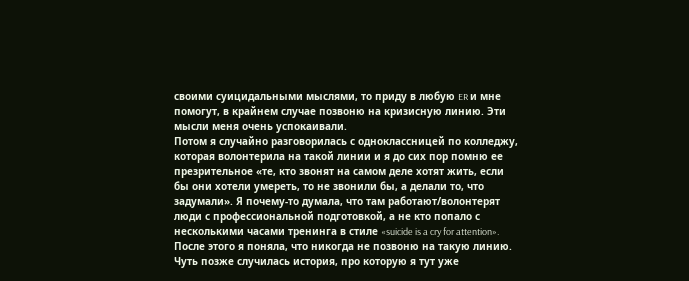своими суицидальными мыслями, то приду в любую ER и мне помогут, в крайнем случае позвоню на кризисную линию. Эти мысли меня очень успокаивали.
Потом я случайно разговорилась с одноклассницей по колледжу, которая волонтерила на такой линии и я до сих пор помню ее презрительное «те, кто звонят на самом деле хотят жить, если бы они хотели умереть, то не звонили бы, а делали то, что задумали». Я почему-то думала, что там работают/волонтерят люди с профессиональной подготовкой, а не кто попало с несколькими часами тренинга в стиле «suicide is a cry for attention». После этого я поняла, что никогда не позвоню на такую линию.
Чуть позже случилась история, про которую я тут уже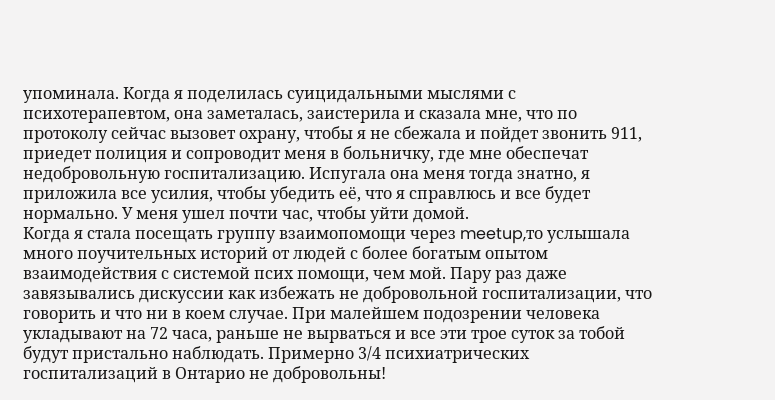упоминала. Когда я поделилась суицидальными мыслями с психотерапевтом, она заметалась, заистерила и сказала мне, что по протоколу сейчас вызовет охрану, чтобы я не сбежала и пойдет звонить 911, приедет полиция и сопроводит меня в больничку, где мне обеспечат недобровольную госпитализацию. Испугала она меня тогда знатно, я приложила все усилия, чтобы убедить её, что я справлюсь и все будет нормально. У меня ушел почти час, чтобы уйти домой.
Когда я стала посещать группу взаимопомощи через meetup,то услышала много поучительных историй от людей с более богатым опытом взаимодействия с системой псих помощи, чем мой. Пару раз даже завязывались дискуссии как избежать не добровольной госпитализации, что говорить и что ни в коем случае. При малейшем подозрении человека укладывают на 72 часа, раньше не вырваться и все эти трое суток за тобой будут пристально наблюдать. Примерно 3/4 психиатрических госпитализаций в Онтарио не добровольны!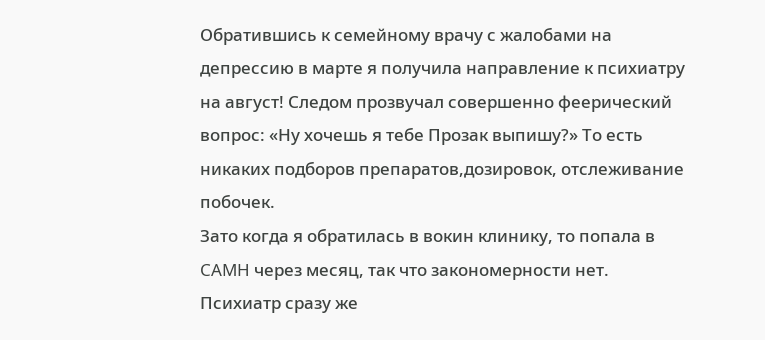Обратившись к семейному врачу с жалобами на депрессию в марте я получила направление к психиатру на август! Следом прозвучал совершенно феерический вопрос: «Ну хочешь я тебе Прозак выпишу?» То есть никаких подборов препаратов,дозировок, отслеживание побочек.
Зато когда я обратилась в вокин клинику, то попала в CAMH через месяц, так что закономерности нет. Психиатр сразу же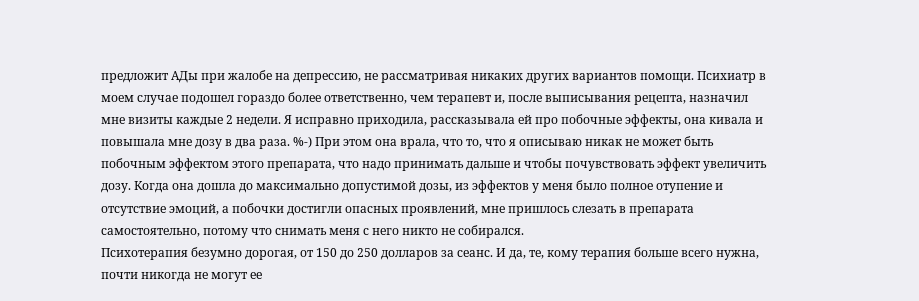предложит АДы при жалобе на депрессию, не рассматривая никаких других вариантов помощи. Психиатр в моем случае подошел гораздо более ответственно, чем терапевт и, после выписывания рецепта, назначил мне визиты каждые 2 недели. Я исправно приходила, рассказывала ей про побочные эффекты, она кивала и повышала мне дозу в два раза. %-) При этом она врала, что то, что я описываю никак не может быть побочным эффектом этого препарата, что надо принимать дальше и чтобы почувствовать эффект увеличить дозу. Когда она дошла до максимально допустимой дозы, из эффектов у меня было полное отупение и отсутствие эмоций, а побочки достигли опасных проявлений, мне пришлось слезать в препарата самостоятельно, потому что снимать меня с него никто не собирался.
Психотерапия безумно дорогая, от 150 до 250 долларов за сеанс. И да, те, кому терапия больше всего нужна, почти никогда не могут ее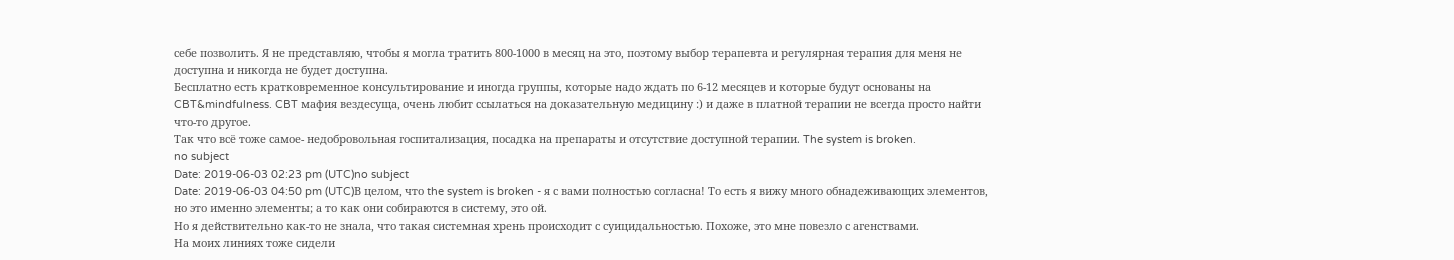себе позволить. Я не представляю, чтобы я могла тратить 800-1000 в месяц на это, поэтому выбор терапевта и регулярная терапия для меня не доступна и никогда не будет доступна.
Бесплатно есть кратковременное консультирование и иногда группы, которые надо ждать по 6-12 месяцев и которые будут основаны на CBT&mindfulness. CBT мафия вездесуща, очень любит ссылаться на доказательную медицину :) и даже в платной терапии не всегда просто найти что-то другое.
Так что всё тоже самое- недобровольная госпитализация, посадка на препараты и отсутствие доступной терапии. The system is broken.
no subject
Date: 2019-06-03 02:23 pm (UTC)no subject
Date: 2019-06-03 04:50 pm (UTC)В целом, что the system is broken - я с вами полностью согласна! То есть я вижу много обнадеживающих элементов, но это именно элементы; а то как они собираются в систему, это ой.
Но я действительно как-то не знала, что такая системная хрень происходит с суицидальностью. Похоже, это мне повезло с агенствами.
На моих линиях тоже сидели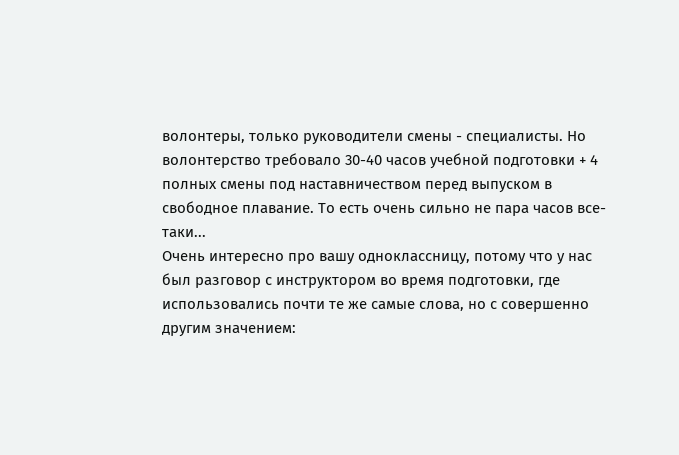волонтеры, только руководители смены - специалисты. Но волонтерство требовало 30-40 часов учебной подготовки + 4 полных смены под наставничеством перед выпуском в свободное плавание. То есть очень сильно не пара часов все-таки...
Очень интересно про вашу одноклассницу, потому что у нас был разговор с инструктором во время подготовки, где использовались почти те же самые слова, но с совершенно другим значением: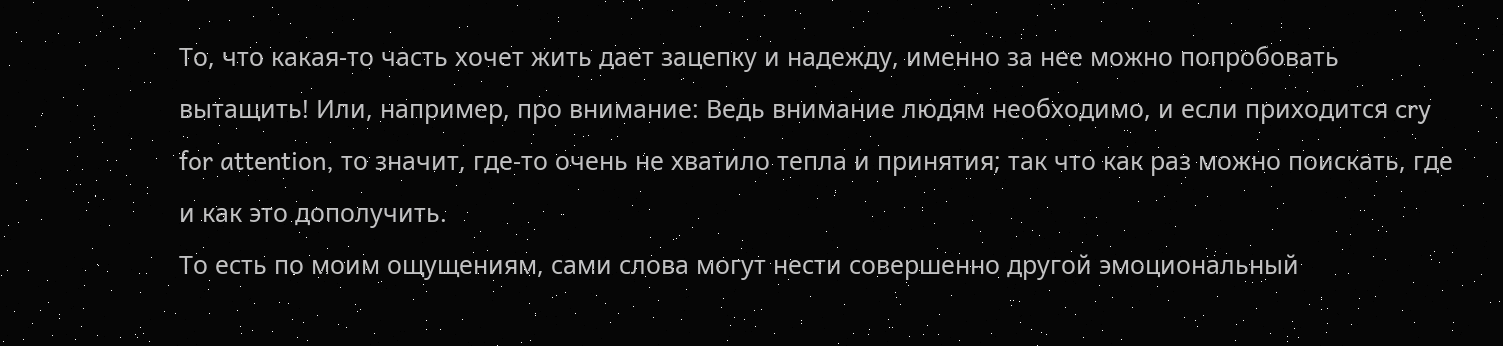То, что какая-то часть хочет жить дает зацепку и надежду, именно за нее можно попробовать вытащить! Или, например, про внимание: Ведь внимание людям необходимо, и если приходится cry for attention, то значит, где-то очень не хватило тепла и принятия; так что как раз можно поискать, где и как это дополучить.
То есть по моим ощущениям, сами слова могут нести совершенно другой эмоциональный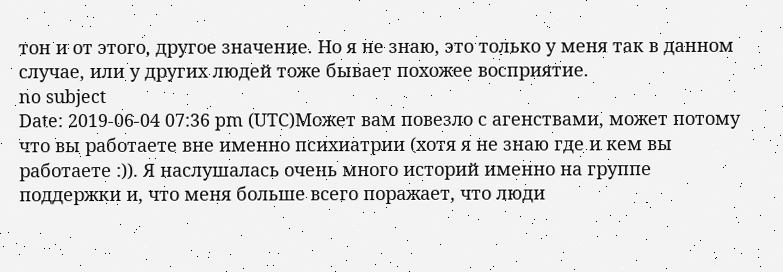тон и от этого, другое значение. Но я не знаю, это только у меня так в данном случае, или у других людей тоже бывает похожее восприятие.
no subject
Date: 2019-06-04 07:36 pm (UTC)Может вам повезло с агенствами, может потому что вы работаете вне именно психиатрии (хотя я не знаю где и кем вы работаете :)). Я наслушалась очень много историй именно на группе поддержки и, что меня больше всего поражает, что люди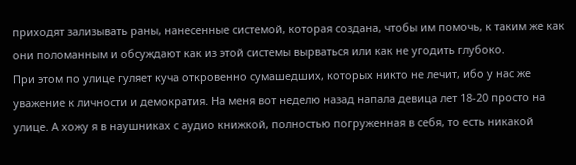приходят зализывать раны, нанесенные системой, которая создана, чтобы им помочь, к таким же как они поломанным и обсуждают как из этой системы вырваться или как не угодить глубоко.
При этом по улице гуляет куча откровенно сумашедших, которых никто не лечит, ибо у нас же уважение к личности и демократия. На меня вот неделю назад напала девица лет 18-20 просто на улице. А хожу я в наушниках с аудио книжкой, полностью погруженная в себя, то есть никакой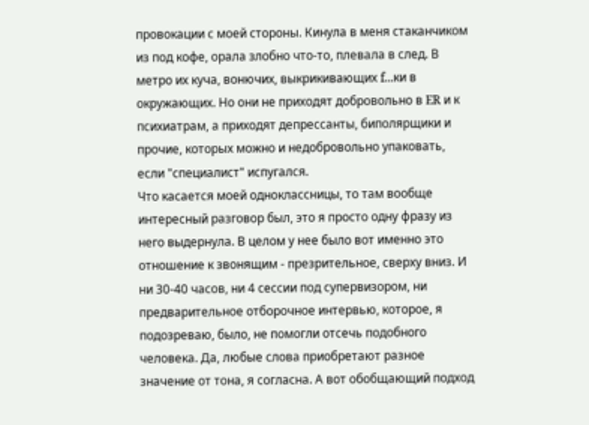провокации с моей стороны. Кинула в меня стаканчиком из под кофе, орала злобно что-то, плевала в след. В метро их куча, вонючих, выкрикивающих f...ки в окружающих. Но они не приходят добровольно в ER и к психиатрам, а приходят депрессанты, биполярщики и прочие, которых можно и недобровольно упаковать, если "специалист" испугался.
Что касается моей одноклассницы, то там вообще интересный разговор был, это я просто одну фразу из него выдернула. В целом у нее было вот именно это отношение к звонящим - презрительное, сверху вниз. И ни 30-40 часов, ни 4 сессии под супервизором, ни предварительное отборочное интервью, которое, я подозреваю, было, не помогли отсечь подобного человека. Да, любые слова приобретают разное значение от тона, я согласна. А вот обобщающий подход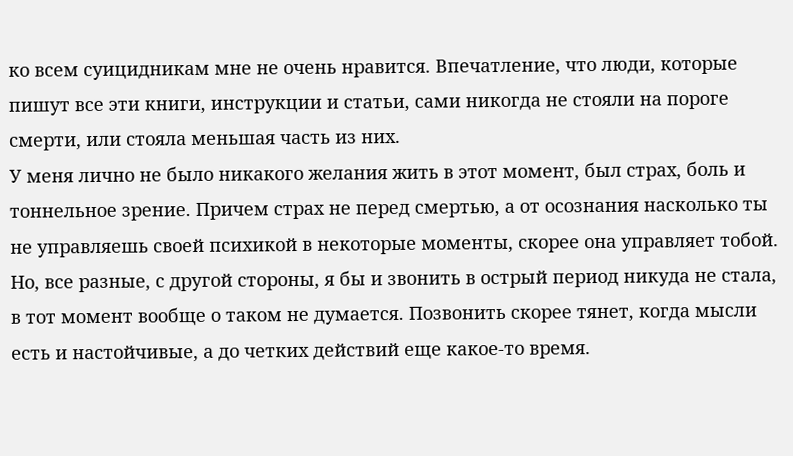ко всем суицидникам мне не очень нравится. Впечатление, что люди, которые пишут все эти книги, инструкции и статьи, сами никогда не стояли на пороге смерти, или стояла меньшая часть из них.
У меня лично не было никакого желания жить в этот момент, был страх, боль и тоннельное зрение. Причем страх не перед смертью, а от осознания насколько ты не управляешь своей психикой в некоторые моменты, скорее она управляет тобой. Но, все разные, с другой стороны, я бы и звонить в острый период никуда не стала, в тот момент вообще о таком не думается. Позвонить скорее тянет, когда мысли есть и настойчивые, а до четких действий еще какое-то время.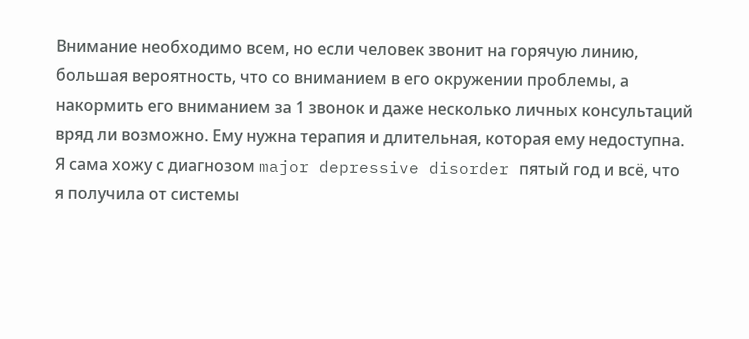Внимание необходимо всем, но если человек звонит на горячую линию, большая вероятность, что со вниманием в его окружении проблемы, а накормить его вниманием за 1 звонок и даже несколько личных консультаций вряд ли возможно. Ему нужна терапия и длительная, которая ему недоступна.
Я сама хожу с диагнозом major depressive disorder пятый год и всё, что я получила от системы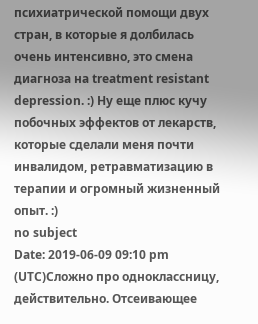психиатрической помощи двух стран, в которые я долбилась очень интенсивно, это смена диагноза на treatment resistant depression. :) Ну еще плюс кучу побочных эффектов от лекарств, которые сделали меня почти инвалидом, ретравматизацию в терапии и огромный жизненный опыт. :)
no subject
Date: 2019-06-09 09:10 pm (UTC)Сложно про одноклассницу, действительно. Отсеивающее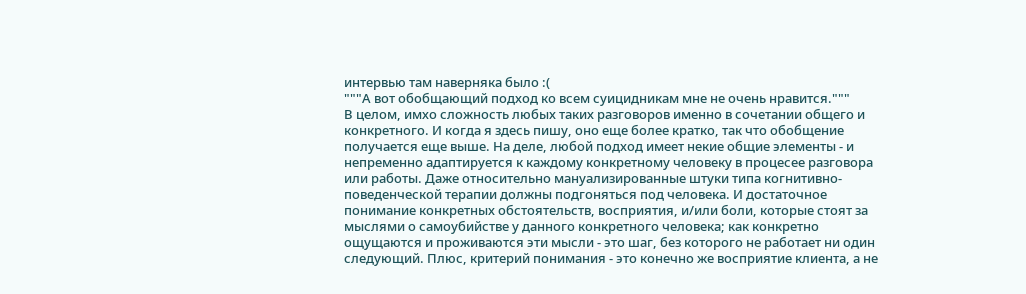интервью там наверняка было :(
"""А вот обобщающий подход ко всем суицидникам мне не очень нравится."""
В целом, имхо сложность любых таких разговоров именно в сочетании общего и конкретного. И когда я здесь пишу, оно еще более кратко, так что обобщение получается еще выше. На деле, любой подход имеет некие общие элементы - и непременно адаптируется к каждому конкретному человеку в процесее разговора или работы. Даже относительно мануализированные штуки типа когнитивно-поведенческой терапии должны подгоняться под человека. И достаточное понимание конкретных обстоятельств, восприятия, и/или боли, которые стоят за мыслями о самоубийстве у данного конкретного человека; как конкретно ощущаются и проживаются эти мысли - это шаг, без которого не работает ни один следующий. Плюс, критерий понимания - это конечно же восприятие клиента, а не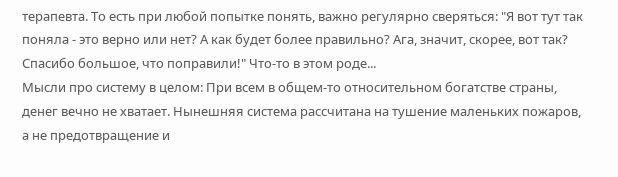терапевта. То есть при любой попытке понять, важно регулярно сверяться: "Я вот тут так поняла - это верно или нет? А как будет более правильно? Ага, значит, скорее, вот так? Cпасибо большое, что поправили!" Что-то в этом роде...
Мысли про систему в целом: При всем в общем-то относительном богатстве страны, денег вечно не хватает. Нынешняя система расcчитана на тушение маленьких пожаров, а не предотвращение и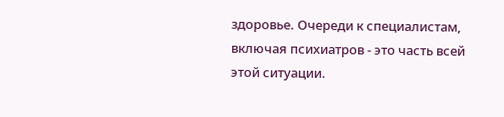здоровье. Очереди к специалистам, включая психиатров - это часть всей этой ситуации.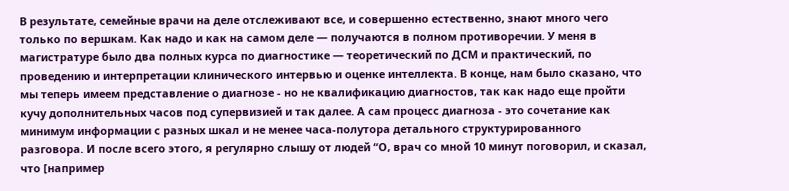В результате, семейные врачи на деле отслеживают все, и совершенно естественно, знают много чего только по вершкам. Как надо и как на самом деле — получаются в полном противоречии. У меня в магистратуре было два полных курса по диагностике — теоретический по ДСМ и практический, по проведению и интерпретации клинического интервью и оценке интеллекта. В конце, нам было сказано, что мы теперь имеем представление о диагнозе - но не квалификацию диагностов, так как надо еще пройти кучу дополнительных часов под супервизией и так далее. А сам процесс диагноза - это сочетание как минимум информации с разных шкал и не менее часа-полутора детального структурированного разговора. И после всего этого, я регулярно слышу от людей “О, врач со мной 10 минут поговорил, и сказал, что [например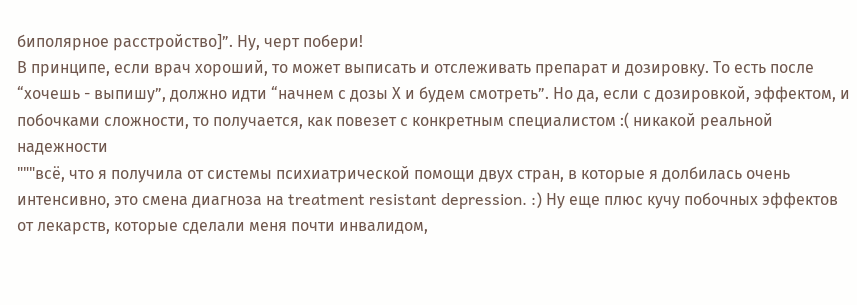биполярное расстройство]”. Ну, черт побери!
В принципе, если врач хороший, то может выписать и отслеживать препарат и дозировку. То есть после “хочешь - выпишу”, должно идти “начнем с дозы Х и будем смотреть”. Но да, если с дозировкой, эффектом, и побочками сложности, то получается, как повезет с конкретным специалистом :( никакой реальной надежности
"""всё, что я получила от системы психиатрической помощи двух стран, в которые я долбилась очень интенсивно, это смена диагноза на treatment resistant depression. :) Ну еще плюс кучу побочных эффектов от лекарств, которые сделали меня почти инвалидом,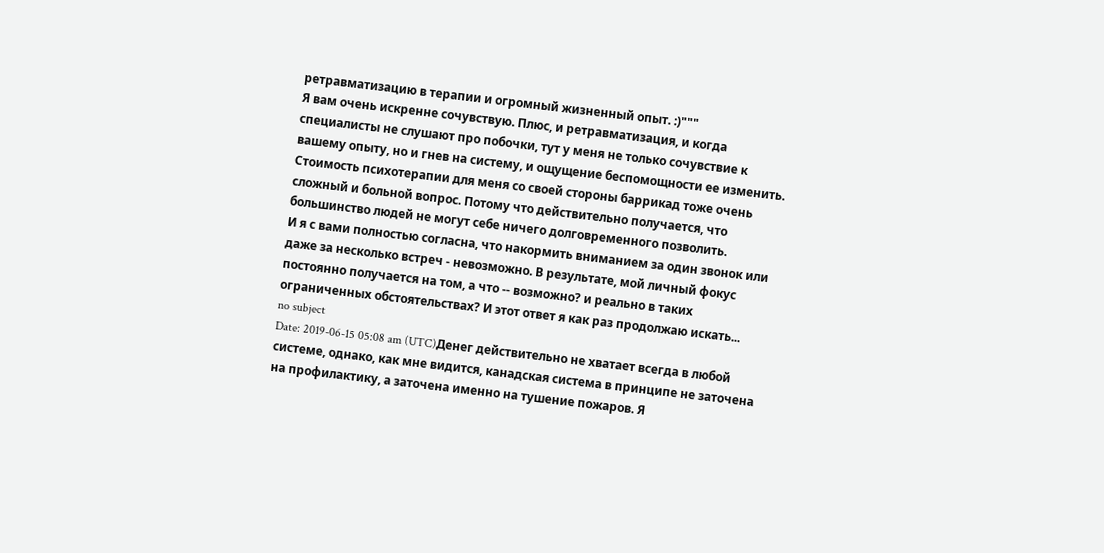ретравматизацию в терапии и огромный жизненный опыт. :)"""
Я вам очень искренне сочувствую. Плюс, и ретравматизация, и когда специалисты не слушают про побочки, тут у меня не только сочувствие к вашему опыту, но и гнев на систему, и ощущение беспомощности ее изменить.
Стоимость психотерапии для меня со своей стороны баррикад тоже очень сложный и больной вопрос. Потому что действительно получается, что большинство людей не могут себе ничего долговременного позволить.
И я с вами полностью согласна, что накормить вниманием за один звонок или даже за несколько встреч - невозможно. В результате, мой личный фокус постоянно получается на том, а что -- возможно? и реально в таких ограниченных обстоятельствах? И этот ответ я как раз продолжаю искать...
no subject
Date: 2019-06-15 05:08 am (UTC)Денег действительно не хватает всегда в любой системе, однако, как мне видится, канадская система в принципе не заточена на профилактику, а заточена именно на тушение пожаров. Я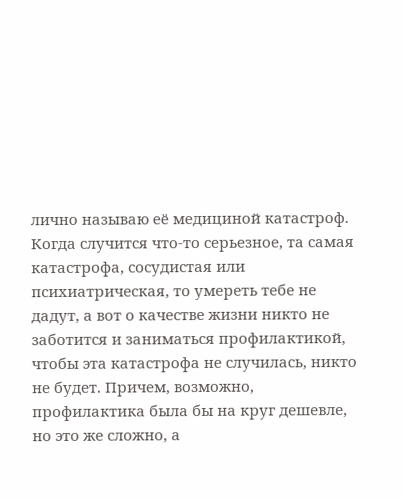лично называю её медициной катастроф. Когда случится что-то серьезное, та самая катастрофа, сосудистая или психиатрическая, то умереть тебе не дадут, а вот о качестве жизни никто не заботится и заниматься профилактикой, чтобы эта катастрофа не случилась, никто не будет. Причем, возможно, профилактика была бы на круг дешевле, но это же сложно, а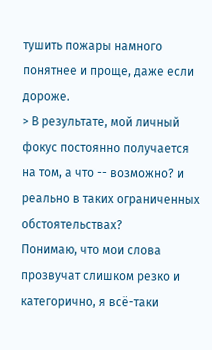тушить пожары намного понятнее и проще, даже если дороже.
> В результате, мой личный фокус постоянно получается на том, а что -- возможно? и реально в таких ограниченных обстоятельствах?
Понимаю, что мои слова прозвучат слишком резко и категорично, я всё-таки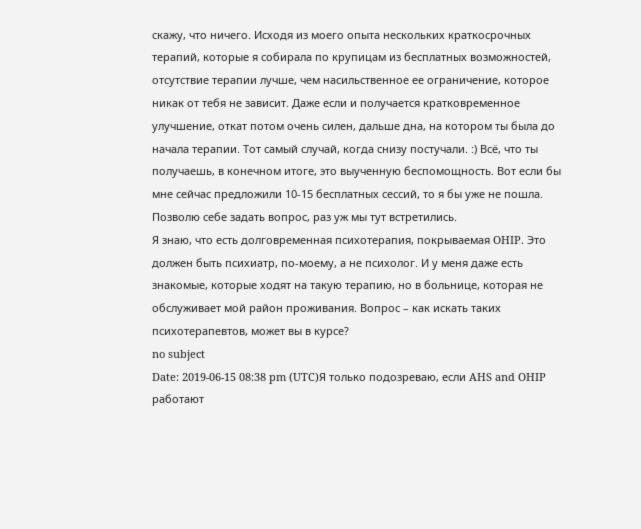скажу, что ничего. Исходя из моего опыта нескольких краткосрочных терапий, которые я собирала по крупицам из бесплатных возможностей, отсутствие терапии лучше, чем насильственное ее ограничение, которое никак от тебя не зависит. Даже если и получается кратковременное улучшение, откат потом очень силен, дальше дна, на котором ты была до начала терапии. Тот самый случай, когда снизу постучали. :) Всё, что ты получаешь, в конечном итоге, это выученную беспомощность. Вот если бы мне сейчас предложили 10-15 бесплатных сессий, то я бы уже не пошла.
Позволю себе задать вопрос, раз уж мы тут встретились.
Я знаю, что есть долговременная психотерапия, покрываемая OHIP. Это должен быть психиатр, по-моему, а не психолог. И у меня даже есть знакомые, которые ходят на такую терапию, но в больнице, которая не обслуживает мой район проживания. Вопрос – как искать таких психотерапевтов, может вы в курсе?
no subject
Date: 2019-06-15 08:38 pm (UTC)Я только подозреваю, если AHS and OHIP работают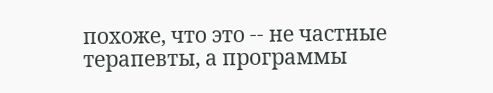похоже, что это -- не частные терапевты, а программы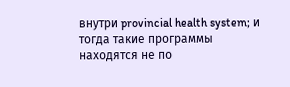внутри provincial health system; и тогда такие программы находятся не по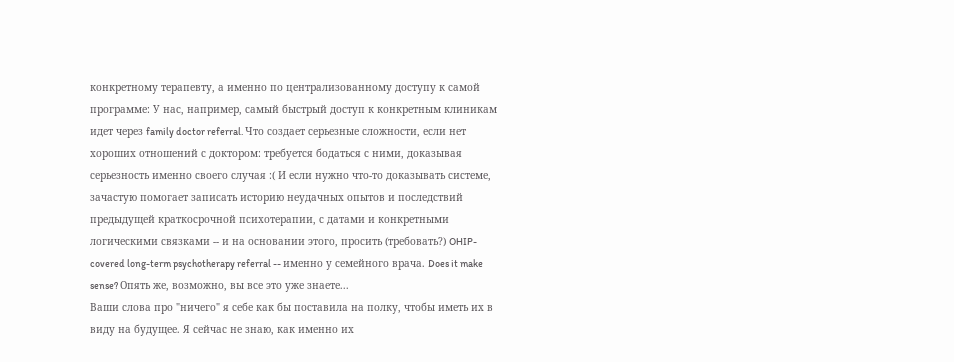конкретному терапевту, а именно по централизованному доступу к самой программе: У нас, например, самый быстрый доступ к конкретным клиникам идет через family doctor referral. Что создает серьезные сложности, если нет хороших отношений с доктором: требуется бодаться с ними, доказывая серьезность именно своего случая :( И если нужно что-то доказывать системе, зачастую помогает записать историю неудачных опытов и последствий предыдущей краткосрочной психотерапии, с датами и конкретными логическими связками -- и на основании этого, просить (требовать?) OHIP-covered long-term psychotherapy referral -- именно у семейного врача. Does it make sense? Опять же, возможно, вы все это уже знаете...
Ваши слова про "ничего" я себе как бы поставила на полку, чтобы иметь их в виду на будущее. Я сейчас не знаю, как именно их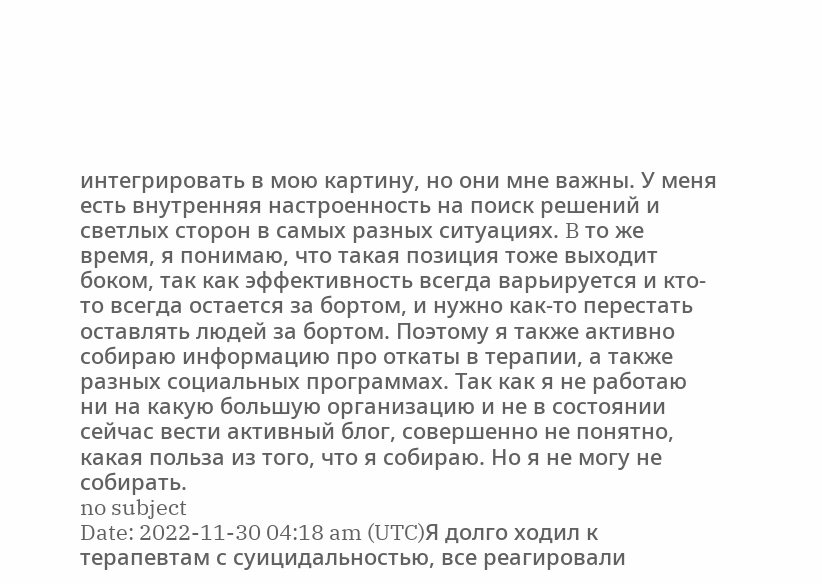интегрировать в мою картину, но они мне важны. У меня есть внутренняя настроенность на поиск решений и светлых сторон в самых разных ситуациях. B то же время, я понимаю, что такая позиция тоже выходит боком, так как эффективность всегда варьируется и кто-то всегда остается за бортом, и нужно как-то перестать оставлять людей за бортом. Поэтому я также активно собираю информацию про откаты в терапии, а также разных социальных программах. Так как я не работаю ни на какую большую организацию и не в состоянии сейчас вести активный блог, совершенно не понятно, какая польза из того, что я собираю. Но я не могу не собирать.
no subject
Date: 2022-11-30 04:18 am (UTC)Я долго ходил к терапевтам с суицидальностью, все реагировали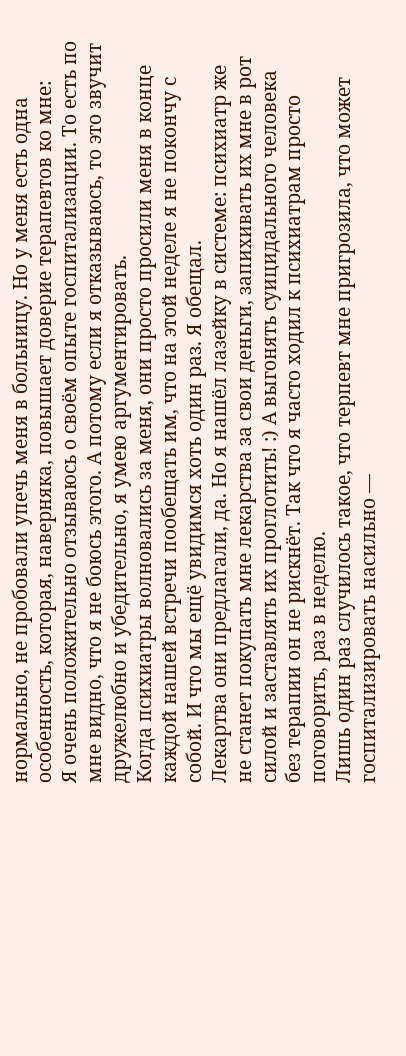нормально, не пробовали упечь меня в больницу. Но у меня есть одна особенность, которая, наверняка, повышает доверие терапевтов ко мне:
Я очень положительно отзываюсь о своём опыте госпитализации. То есть по мне видно, что я не боюсь этого. А потому если я отказываюсь, то это звучит дружелюбно и убедительно, я умею аргументировать.
Когда психиатры волновались за меня, они просто просили меня в конце каждой нашей встречи пообещать им, что на этой неделе я не покончу с собой. И что мы ещё увидимся хоть один раз. Я обещал.
Лекартва они предлагали, да. Но я нашёл лазейку в системе: психиатр же не станет покупать мне лекарства за свои деньги, запихивать их мне в рот силой и заставлять их проглотить! :) А выгонять суицидального человека без терапии он не рискнёт. Так что я часто ходил к психиатрам просто поговорить, раз в неделю.
Лишь один раз случилось такое, что терпевт мне пригрозила, что может госпитализировать насильно —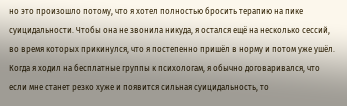но это произошло потому, что я хотел полностью бросить терапию на пике суицидальности. Чтобы она не звонила никуда, я остался ещё на несколько сессий, во время которых прикинулся, что я постепенно пришёл в норму и потом уже ушёл.
Когда я ходил на бесплатные группы к психологам, я обычно договаривался, что если мне станет резко хуже и появится сильная суицидальность, то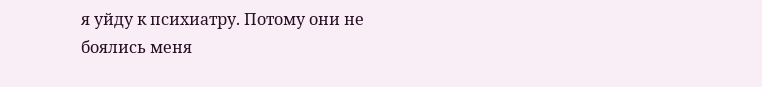я уйду к психиатру. Потому они не боялись меня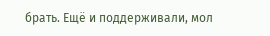брать. Ещё и поддерживали, мол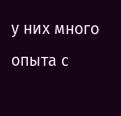у них много опыта с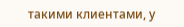такими клиентами, у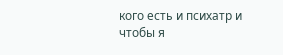кого есть и психатр и чтобы я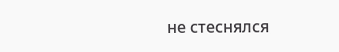не стеснялся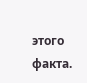этого факта.